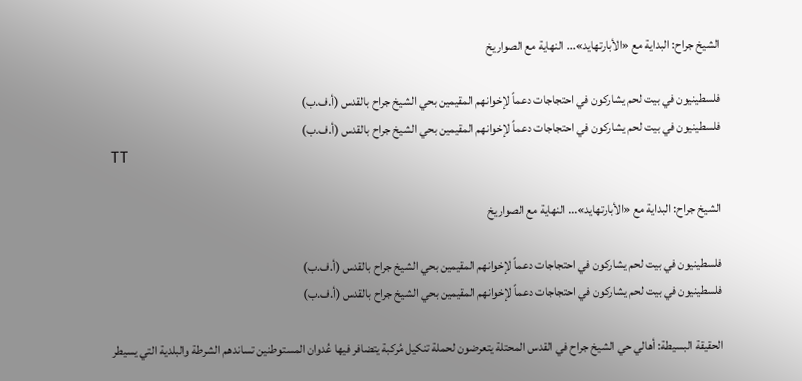الشيخ جراح: البداية مع «الأبارتهايد»... النهاية مع الصواريخ

فلسطينيون في بيت لحم يشاركون في احتجاجات دعماً لإخوانهم المقيمين بحي الشيخ جراح بالقدس (أ.ف.ب)
فلسطينيون في بيت لحم يشاركون في احتجاجات دعماً لإخوانهم المقيمين بحي الشيخ جراح بالقدس (أ.ف.ب)
TT

الشيخ جراح: البداية مع «الأبارتهايد»... النهاية مع الصواريخ

فلسطينيون في بيت لحم يشاركون في احتجاجات دعماً لإخوانهم المقيمين بحي الشيخ جراح بالقدس (أ.ف.ب)
فلسطينيون في بيت لحم يشاركون في احتجاجات دعماً لإخوانهم المقيمين بحي الشيخ جراح بالقدس (أ.ف.ب)

الحقيقة البسيطة: أهالي حي الشيخ جراح في القدس المحتلة يتعرضون لحملة تنكيل مُركبة يتضافر فيها عُدوان المستوطنين تساندهم الشرطة والبلدية التي يسيطر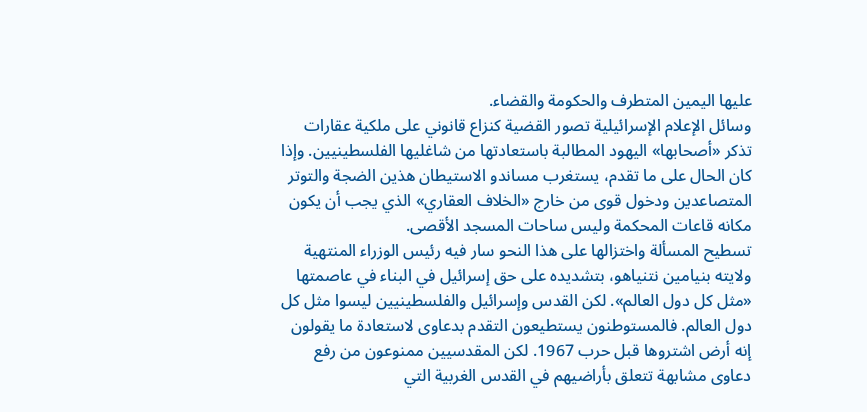عليها اليمين المتطرف والحكومة والقضاء.
وسائل الإعلام الإسرائيلية تصور القضية كنزاع قانوني على ملكية عقارات تذكر «أصحابها» اليهود المطالبة باستعادتها من شاغليها الفلسطينيين. وإذا كان الحال على ما تقدم، يستغرب مساندو الاستيطان هذين الضجة والتوتر المتصاعدين ودخول قوى من خارج «الخلاف العقاري» الذي يجب أن يكون مكانه قاعات المحكمة وليس ساحات المسجد الأقصى.
تسطيح المسألة واختزالها على هذا النحو سار فيه رئيس الوزراء المنتهية ولايته بنيامين نتنياهو، بتشديده على حق إسرائيل في البناء في عاصمتها «مثل كل دول العالم». لكن القدس وإسرائيل والفلسطينيين ليسوا مثل كل دول العالم. فالمستوطنون يستطيعون التقدم بدعاوى لاستعادة ما يقولون إنه أرض اشتروها قبل حرب 1967. لكن المقدسيين ممنوعون من رفع دعاوى مشابهة تتعلق بأراضيهم في القدس الغربية التي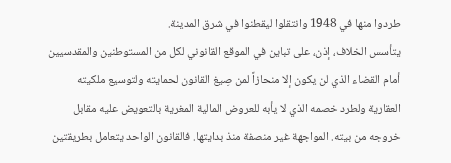طردوا منها في 1948 وانتقلوا ليقطنوا في شرق المدينة.
يتأسس الخلاف، إذن، على تباين في الموقع القانوني لكل من المستوطنين والمقدسيين أمام القضاء الذي لن يكون إلا منحازاً لمن صِيغ القانون لحمايته ولتوسيع ملكيته العقارية ولطرد خصمه الذي لا يأبه للعروض المالية المغرية بالتعويض عليه مقابل خروجه من بيته. المواجهة غير منصفة منذ بدايتها. فالقانون الواحد يتعامل بطريقتين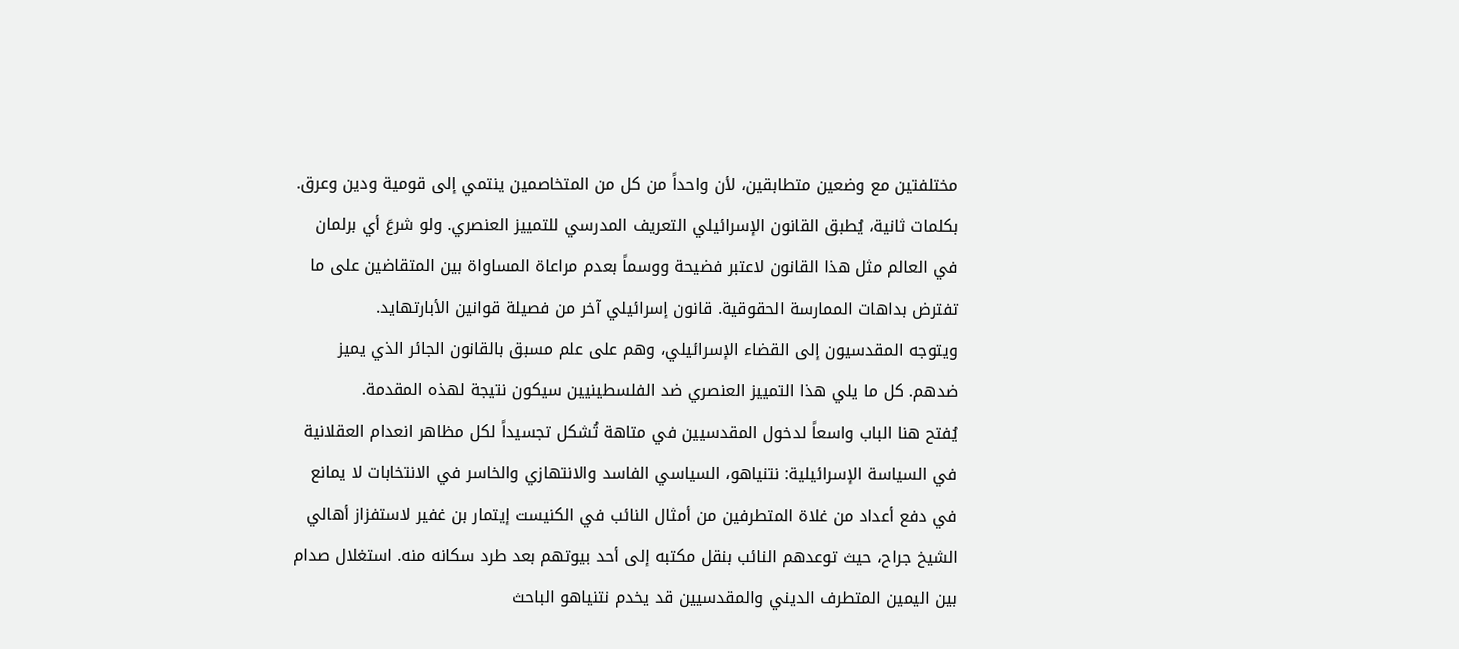مختلفتين مع وضعين متطابقين، لأن واحداً من كل من المتخاصمين ينتمي إلى قومية ودين وعرق. بكلمات ثانية، يُطبق القانون الإسرائيلي التعريف المدرسي للتمييز العنصري. ولو شرعَ أي برلمان في العالم مثل هذا القانون لاعتبر فضيحة ووسماً بعدم مراعاة المساواة بين المتقاضين على ما تفترض بداهات الممارسة الحقوقية. قانون إسرائيلي آخر من فصيلة قوانين الأبارتهايد.
ويتوجه المقدسيون إلى القضاء الإسرائيلي، وهم على علم مسبق بالقانون الجائر الذي يميز ضدهم. كل ما يلي هذا التمييز العنصري ضد الفلسطينيين سيكون نتيجة لهذه المقدمة.
يُفتح هنا الباب واسعاً لدخول المقدسيين في متاهة تُشكل تجسيداً لكل مظاهر انعدام العقلانية في السياسة الإسرائيلية: نتنياهو، السياسي الفاسد والانتهازي والخاسر في الانتخابات لا يمانع في دفع أعداد من غلاة المتطرفين من أمثال النائب في الكنيست إيتمار بن غفير لاستفزاز أهالي الشيخ جراح، حيث توعدهم النائب بنقل مكتبه إلى أحد بيوتهم بعد طرد سكانه منه. استغلال صدام بين اليمين المتطرف الديني والمقدسيين قد يخدم نتنياهو الباحث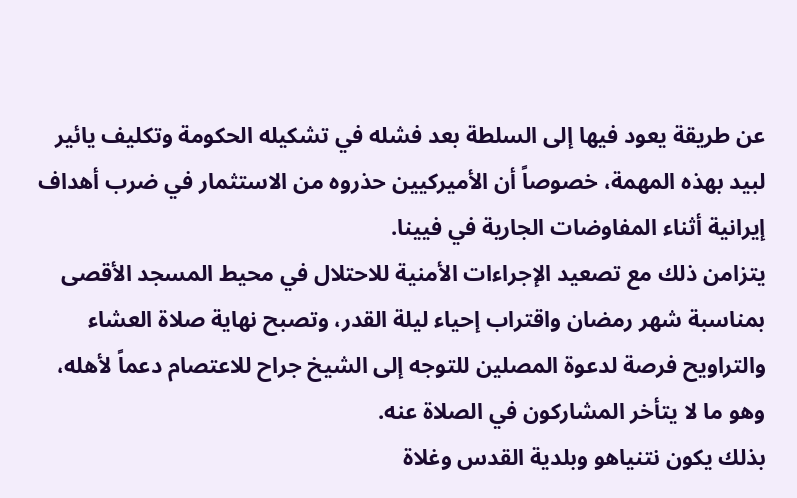عن طريقة يعود فيها إلى السلطة بعد فشله في تشكيله الحكومة وتكليف يائير لبيد بهذه المهمة، خصوصاً أن الأميركيين حذروه من الاستثمار في ضرب أهداف إيرانية أثناء المفاوضات الجارية في فيينا.
يتزامن ذلك مع تصعيد الإجراءات الأمنية للاحتلال في محيط المسجد الأقصى بمناسبة شهر رمضان واقتراب إحياء ليلة القدر، وتصبح نهاية صلاة العشاء والتراويح فرصة لدعوة المصلين للتوجه إلى الشيخ جراح للاعتصام دعماً لأهله، وهو ما لا يتأخر المشاركون في الصلاة عنه.
بذلك يكون نتنياهو وبلدية القدس وغلاة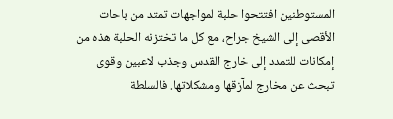المستوطنين افتتحوا حلبة لمواجهات تمتد من باحات الأقصى إلى الشيخ جراح، مع كل ما تختزنه الحلبة هذه من إمكانات للتمدد إلى خارج القدس وجذب لاعبين وقوى تبحث عن مخارج لمآزقها ومشكلاتها. فالسلطة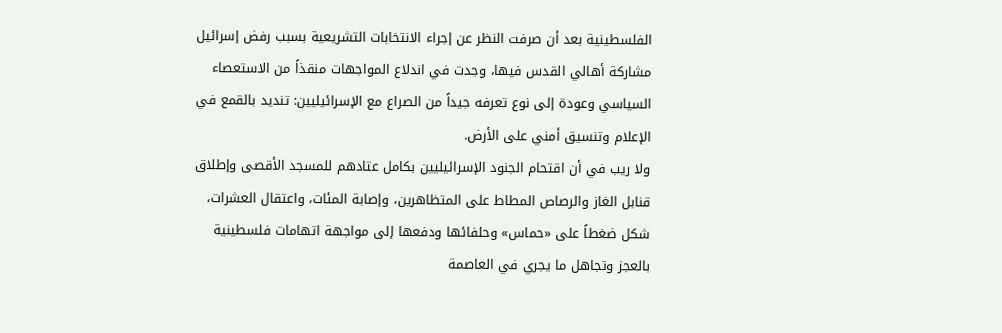الفلسطينية بعد أن صرفت النظر عن إجراء الانتخابات التشريعية بسبب رفض إسرائيل مشاركة أهالي القدس فيها، وجدت في اندلاع المواجهات منقذاً من الاستعصاء السياسي وعودة إلى نوع تعرفه جيداً من الصراع مع الإسرائيليين: تنديد بالقمع في الإعلام وتنسيق أمني على الأرض.
ولا ريب في أن اقتحام الجنود الإسرائيليين بكامل عتادهم للمسجد الأقصى وإطلاق قنابل الغاز والرصاص المطاط على المتظاهرين، وإصابة المئات، واعتقال العشرات، شكل ضغطاً على «حماس» وحلفائها ودفعها إلى مواجهة اتهامات فلسطينية بالعجز وتجاهل ما يجري في العاصمة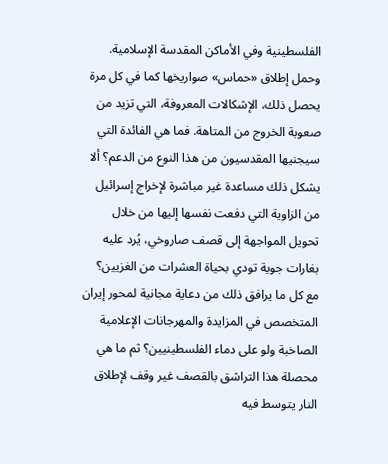الفلسطينية وفي الأماكن المقدسة الإسلامية. وحمل إطلاق «حماس» صواريخها كما في كل مرة يحصل ذلك، الإشكالات المعروفة، التي تزيد من صعوبة الخروج من المتاهة. فما هي الفائدة التي سيجنيها المقدسيون من هذا النوع من الدعم؟ ألا يشكل ذلك مساعدة غير مباشرة لإخراج إسرائيل من الزاوية التي دفعت نفسها إليها من خلال تحويل المواجهة إلى قصف صاروخي، يُرد عليه بغارات جوية تودي بحياة العشرات من الغزيين؟ مع كل ما يرافق ذلك من دعاية مجانية لمحور إيران المتخصص في المزايدة والمهرجانات الإعلامية الصاخبة ولو على دماء الفلسطينيين؟ ثم ما هي محصلة هذا التراشق بالقصف غير وقف لإطلاق النار يتوسط فيه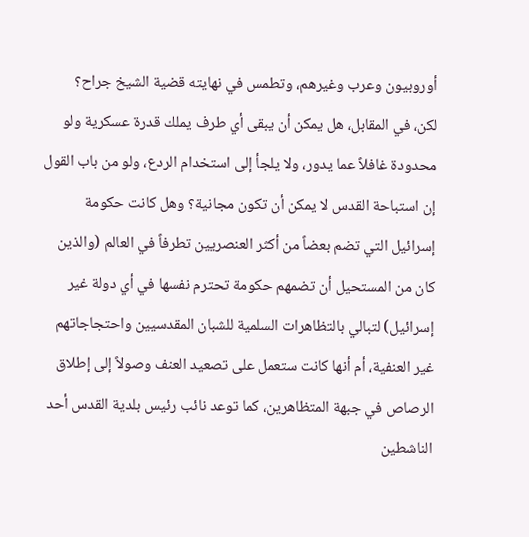أوروبيون وعرب وغيرهم، وتطمس في نهايته قضية الشيخ جراح؟
لكن، في المقابل، هل يمكن أن يبقى أي طرف يملك قدرة عسكرية ولو محدودة غافلاً عما يدور، ولا يلجأ إلى استخدام الردع، ولو من باب القول إن استباحة القدس لا يمكن أن تكون مجانية؟ وهل كانت حكومة إسرائيل التي تضم بعضاً من أكثر العنصريين تطرفاً في العالم (والذين كان من المستحيل أن تضمهم حكومة تحترم نفسها في أي دولة غير إسرائيل) لتبالي بالتظاهرات السلمية للشبان المقدسيين واحتجاجاتهم غير العنفية، أم أنها كانت ستعمل على تصعيد العنف وصولاً إلى إطلاق الرصاص في جبهة المتظاهرين، كما توعد نائب رئيس بلدية القدس أحد الناشطين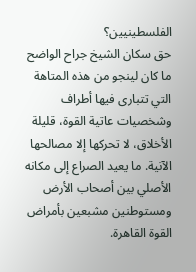الفلسطينيين؟
حق سكان الشيخ جراح الواضح ما كان لينجو من هذه المتاهة التي تتبارى فيها أطراف وشخصيات عاتية القوة، قليلة الأخلاق، لا تحركها إلا مصالحها الآنية. ما يعيد الصراع إلى مكانه الأصلي بين أصحاب الأرض ومستوطنين مشبعين بأمراض القوة القاهرة.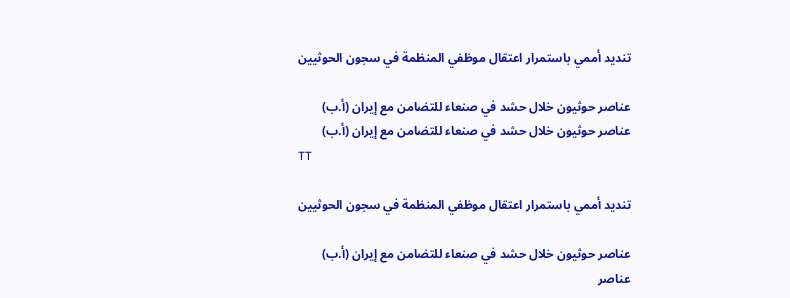تنديد أممي باستمرار اعتقال موظفي المنظمة في سجون الحوثيين

عناصر حوثيون خلال حشد في صنعاء للتضامن مع إيران (أ.ب)
عناصر حوثيون خلال حشد في صنعاء للتضامن مع إيران (أ.ب)
TT

تنديد أممي باستمرار اعتقال موظفي المنظمة في سجون الحوثيين

عناصر حوثيون خلال حشد في صنعاء للتضامن مع إيران (أ.ب)
عناصر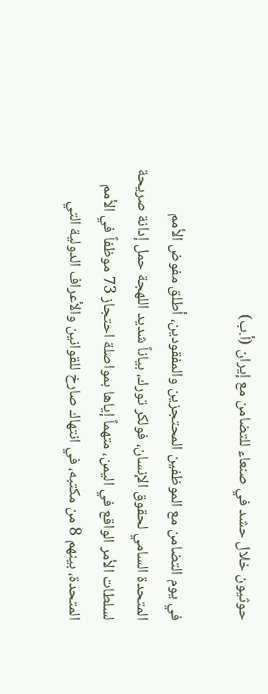حوثيون خلال حشد في صنعاء للتضامن مع إيران (أ.ب)

في يوم التضامن مع الموظفين المحتجزين والمفقودين، أطلق مفوض الأمم المتحدة السامي لحقوق الإنسان، فولكر تورك، بياناً شديد اللهجة حمل إدانة صريحة لسلطات الأمر الواقع في اليمن، متهماً إياها بمواصلة احتجاز 73 موظفاً في الأمم المتحدة، بينهم 8 من مكتبه، في انتهاك صارخ للقوانين والأعراف الدولية التي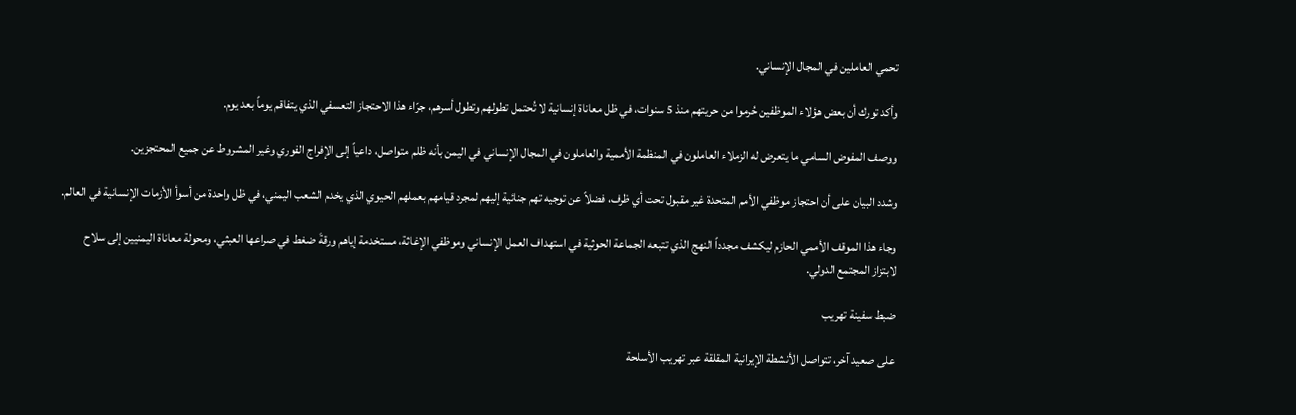تحمي العاملين في المجال الإنساني.

وأكد تورك أن بعض هؤلاء الموظفين حُرموا من حريتهم منذ 5 سنوات، في ظل معاناة إنسانية لا تُحتمل تطولهم وتطول أسرهم، جرّاء هذا الاحتجاز التعسفي الذي يتفاقم يوماً بعد يوم.

ووصف المفوض السامي ما يتعرض له الزملاء العاملون في المنظمة الأممية والعاملون في المجال الإنساني في اليمن بأنه ظلم متواصل، داعياً إلى الإفراج الفوري وغير المشروط عن جميع المحتجزين.

وشدد البيان على أن احتجاز موظفي الأمم المتحدة غير مقبول تحت أي ظرف، فضلاً عن توجيه تهم جنائية إليهم لمجرد قيامهم بعملهم الحيوي الذي يخدم الشعب اليمني، في ظل واحدة من أسوأ الأزمات الإنسانية في العالم.

وجاء هذا الموقف الأممي الحازم ليكشف مجدداً النهج الذي تتبعه الجماعة الحوثية في استهداف العمل الإنساني وموظفي الإغاثة، مستخدمة إياهم ورقةَ ضغط في صراعها العبثي، ومحولة معاناة اليمنيين إلى سلاح لابتزاز المجتمع الدولي.

ضبط سفينة تهريب

على صعيد آخر، تتواصل الأنشطة الإيرانية المقلقة عبر تهريب الأسلحة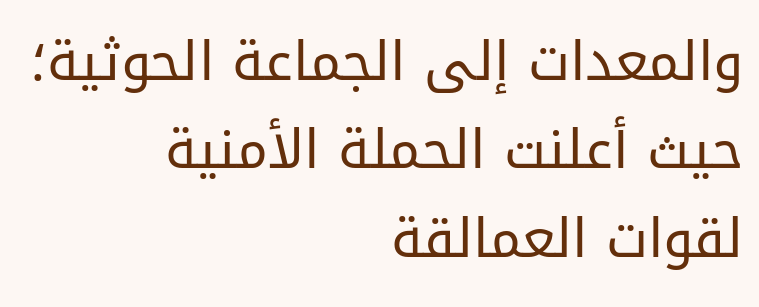والمعدات إلى الجماعة الحوثية؛ حيث أعلنت الحملة الأمنية لقوات العمالقة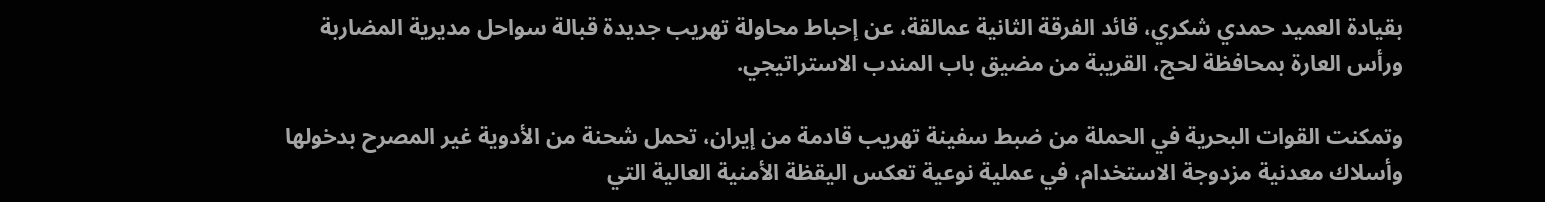بقيادة العميد حمدي شكري، قائد الفرقة الثانية عمالقة، عن إحباط محاولة تهريب جديدة قبالة سواحل مديرية المضاربة ورأس العارة بمحافظة لحج، القريبة من مضيق باب المندب الاستراتيجي.

وتمكنت القوات البحرية في الحملة من ضبط سفينة تهريب قادمة من إيران، تحمل شحنة من الأدوية غير المصرح بدخولها وأسلاك معدنية مزدوجة الاستخدام، في عملية نوعية تعكس اليقظة الأمنية العالية التي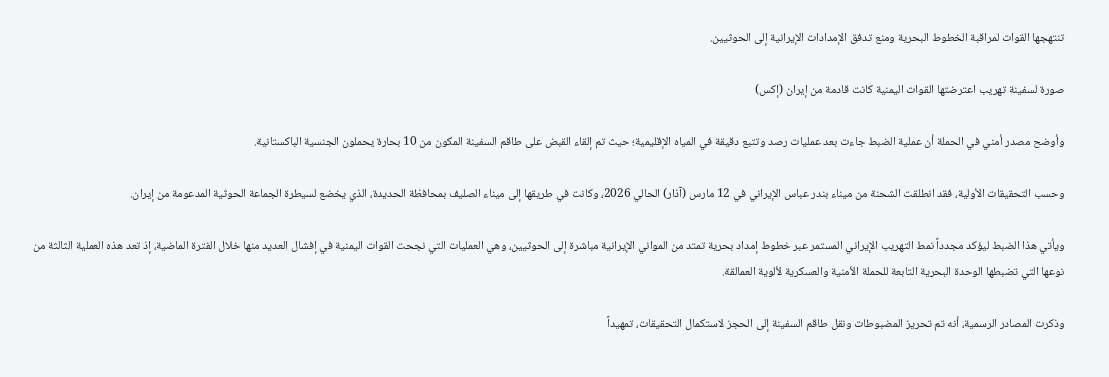تنتهجها القوات لمراقبة الخطوط البحرية ومنع تدفق الإمدادات الإيرانية إلى الحوثيين.

صورة لسفينة تهريب اعترضتها القوات اليمنية كانت قادمة من إيران (إكس)

وأوضح مصدر أمني في الحملة أن عملية الضبط جاءت بعد عمليات رصد وتتبع دقيقة في المياه الإقليمية؛ حيث تم إلقاء القبض على طاقم السفينة المكون من 10 بحارة يحملون الجنسية الباكستانية.

وحسب التحقيقات الأولية، فقد انطلقت الشحنة من ميناء بندر عباس الإيراني في 12 مارس (آذار) الحالي 2026، وكانت في طريقها إلى ميناء الصليف بمحافظة الحديدة، الذي يخضع لسيطرة الجماعة الحوثية المدعومة من إيران.

ويأتي هذا الضبط ليؤكد مجدداً نمط التهريب الإيراني المستمر عبر خطوط إمداد بحرية تمتد من المواني الإيرانية مباشرة إلى الحوثيين، وهي العمليات التي نجحت القوات اليمنية في إفشال العديد منها خلال الفترة الماضية، إذ تعد هذه العملية الثالثة من نوعها التي تضبطها الوحدة البحرية التابعة للحملة الأمنية والعسكرية لألوية العمالقة.

وذكرت المصادر الرسمية، أنه تم تحريز المضبوطات ونقل طاقم السفينة إلى الحجز لاستكمال التحقيقات، تمهيداً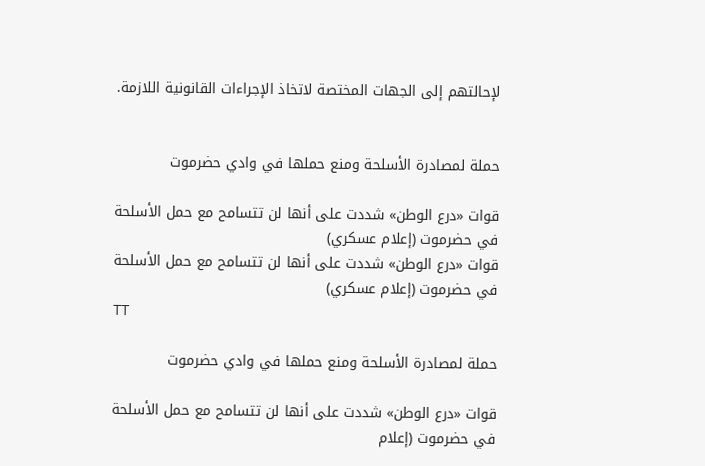لإحالتهم إلى الجهات المختصة لاتخاذ الإجراءات القانونية اللازمة.


حملة لمصادرة الأسلحة ومنع حملها في وادي حضرموت

قوات «درع الوطن» شددت على أنها لن تتسامح مع حمل الأسلحة في حضرموت (إعلام عسكري)
قوات «درع الوطن» شددت على أنها لن تتسامح مع حمل الأسلحة في حضرموت (إعلام عسكري)
TT

حملة لمصادرة الأسلحة ومنع حملها في وادي حضرموت

قوات «درع الوطن» شددت على أنها لن تتسامح مع حمل الأسلحة في حضرموت (إعلام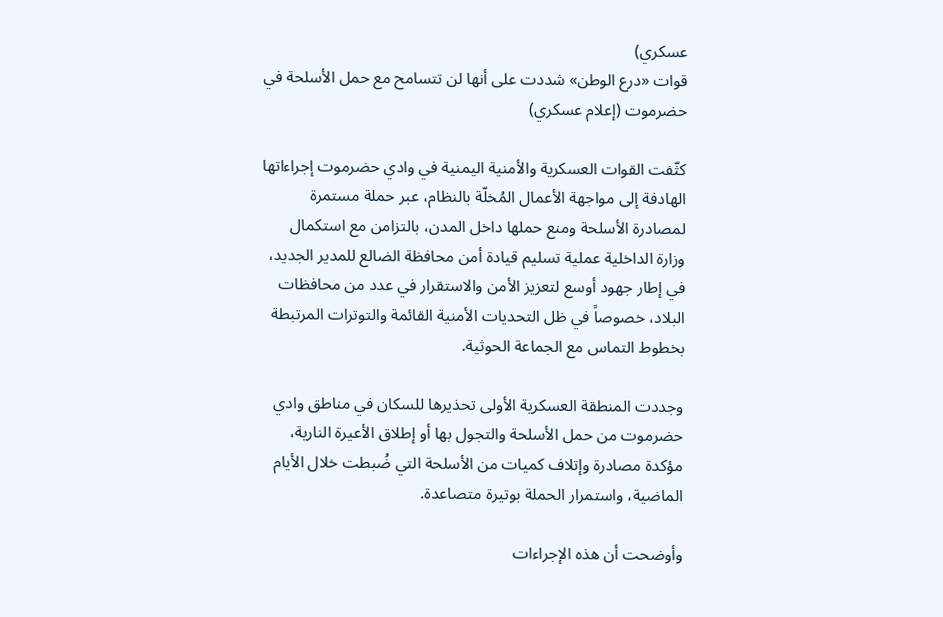عسكري)
قوات «درع الوطن» شددت على أنها لن تتسامح مع حمل الأسلحة في حضرموت (إعلام عسكري)

كثّفت القوات العسكرية والأمنية اليمنية في وادي حضرموت إجراءاتها الهادفة إلى مواجهة الأعمال المُخلّة بالنظام، عبر حملة مستمرة لمصادرة الأسلحة ومنع حملها داخل المدن، بالتزامن مع استكمال وزارة الداخلية عملية تسليم قيادة أمن محافظة الضالع للمدير الجديد، في إطار جهود أوسع لتعزيز الأمن والاستقرار في عدد من محافظات البلاد، خصوصاً في ظل التحديات الأمنية القائمة والتوترات المرتبطة بخطوط التماس مع الجماعة الحوثية.

وجددت المنطقة العسكرية الأولى تحذيرها للسكان في مناطق وادي حضرموت من حمل الأسلحة والتجول بها أو إطلاق الأعيرة النارية، مؤكدة مصادرة وإتلاف كميات من الأسلحة التي ضُبطت خلال الأيام الماضية، واستمرار الحملة بوتيرة متصاعدة.

وأوضحت أن هذه الإجراءات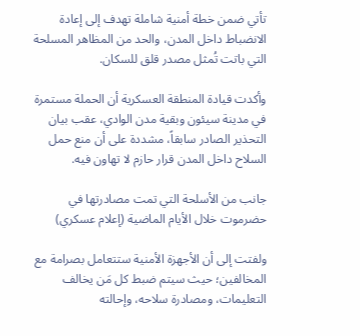تأتي ضمن خطة أمنية شاملة تهدف إلى إعادة الانضباط داخل المدن، والحد من المظاهر المسلحة التي باتت تُمثل مصدر قلق للسكان.

وأكدت قيادة المنطقة العسكرية أن الحملة مستمرة في مدينة سيئون وبقية مدن الوادي، عقب بيان التحذير الصادر سابقاً، مشددة على أن منع حمل السلاح داخل المدن قرار حازم لا تهاون فيه.

جانب من الأسلحة التي تمت مصادرتها في حضرموت خلال الأيام الماضية (إعلام عسكري)

ولفتت إلى أن الأجهزة الأمنية ستتعامل بصرامة مع المخالفين؛ حيث سيتم ضبط كل مَن يخالف التعليمات، ومصادرة سلاحه، وإحالته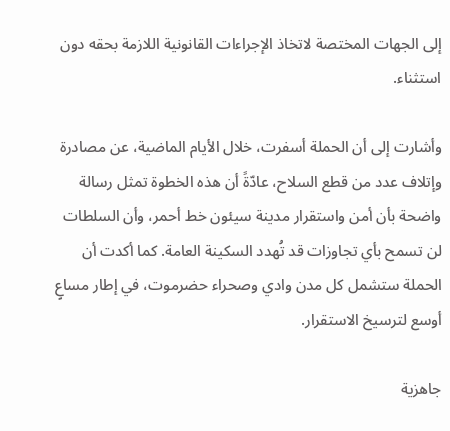إلى الجهات المختصة لاتخاذ الإجراءات القانونية اللازمة بحقه دون استثناء.

وأشارت إلى أن الحملة أسفرت، خلال الأيام الماضية، عن مصادرة وإتلاف عدد من قطع السلاح، عادّةً أن هذه الخطوة تمثل رسالة واضحة بأن أمن واستقرار مدينة سيئون خط أحمر، وأن السلطات لن تسمح بأي تجاوزات قد تُهدد السكينة العامة. كما أكدت أن الحملة ستشمل كل مدن وادي وصحراء حضرموت، في إطار مساعٍ أوسع لترسيخ الاستقرار.

جاهزية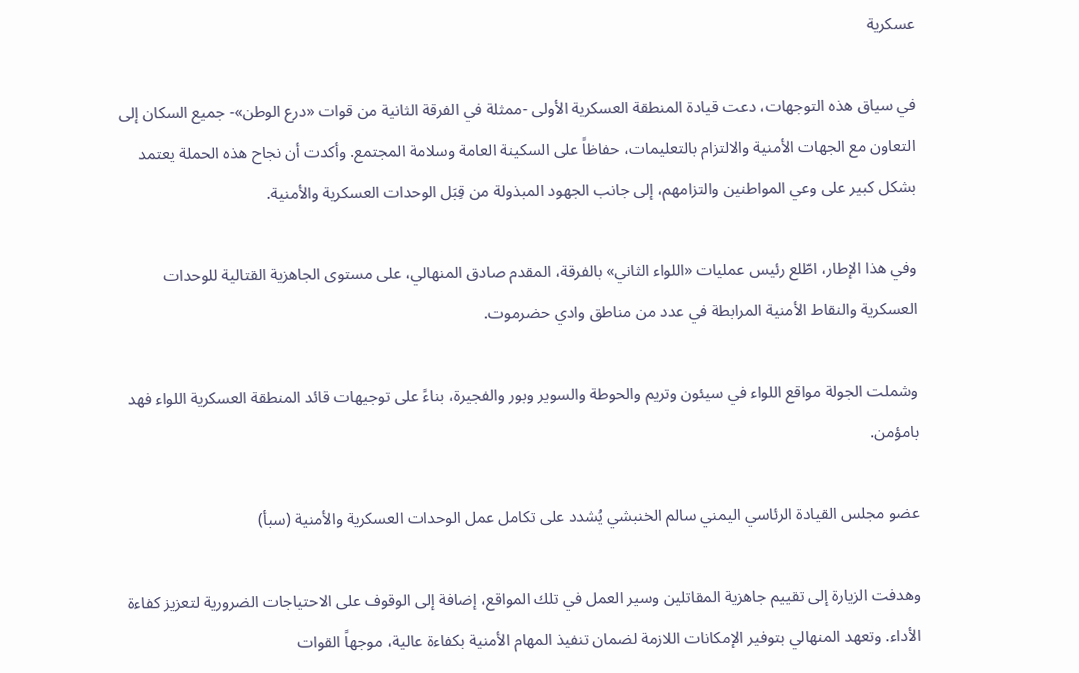عسكرية

في سياق هذه التوجهات، دعت قيادة المنطقة العسكرية الأولى -ممثلة في الفرقة الثانية من قوات «درع الوطن»- جميع السكان إلى التعاون مع الجهات الأمنية والالتزام بالتعليمات، حفاظاً على السكينة العامة وسلامة المجتمع. وأكدت أن نجاح هذه الحملة يعتمد بشكل كبير على وعي المواطنين والتزامهم، إلى جانب الجهود المبذولة من قِبَل الوحدات العسكرية والأمنية.

وفي هذا الإطار، اطّلع رئيس عمليات «اللواء الثاني» بالفرقة، المقدم صادق المنهالي، على مستوى الجاهزية القتالية للوحدات العسكرية والنقاط الأمنية المرابطة في عدد من مناطق وادي حضرموت.

وشملت الجولة مواقع اللواء في سيئون وتريم والحوطة والسوير وبور والفجيرة، بناءً على توجيهات قائد المنطقة العسكرية اللواء فهد بامؤمن.

عضو مجلس القيادة الرئاسي اليمني سالم الخنبشي يُشدد على تكامل عمل الوحدات العسكرية والأمنية (سبأ)

وهدفت الزيارة إلى تقييم جاهزية المقاتلين وسير العمل في تلك المواقع، إضافة إلى الوقوف على الاحتياجات الضرورية لتعزيز كفاءة الأداء. وتعهد المنهالي بتوفير الإمكانات اللازمة لضمان تنفيذ المهام الأمنية بكفاءة عالية، موجهاً القوات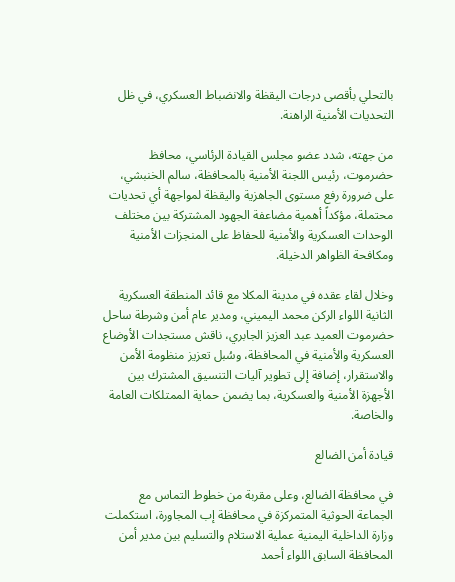بالتحلي بأقصى درجات اليقظة والانضباط العسكري، في ظل التحديات الأمنية الراهنة.

من جهته، شدد عضو مجلس القيادة الرئاسي، محافظ حضرموت، رئيس اللجنة الأمنية بالمحافظة، سالم الخنبشي، على ضرورة رفع مستوى الجاهزية واليقظة لمواجهة أي تحديات محتملة، مؤكداً أهمية مضاعفة الجهود المشتركة بين مختلف الوحدات العسكرية والأمنية للحفاظ على المنجزات الأمنية ومكافحة الظواهر الدخيلة.

وخلال لقاء عقده في مدينة المكلا مع قائد المنطقة العسكرية الثانية اللواء الركن محمد اليميني، ومدير عام أمن وشرطة ساحل حضرموت العميد عبد العزيز الجابري، ناقش مستجدات الأوضاع العسكرية والأمنية في المحافظة، وسُبل تعزيز منظومة الأمن والاستقرار، إضافة إلى تطوير آليات التنسيق المشترك بين الأجهزة الأمنية والعسكرية، بما يضمن حماية الممتلكات العامة والخاصة.

قيادة أمن الضالع

في محافظة الضالع، وعلى مقربة من خطوط التماس مع الجماعة الحوثية المتمركزة في محافظة إب المجاورة، استكملت وزارة الداخلية اليمنية عملية الاستلام والتسليم بين مدير أمن المحافظة السابق اللواء أحمد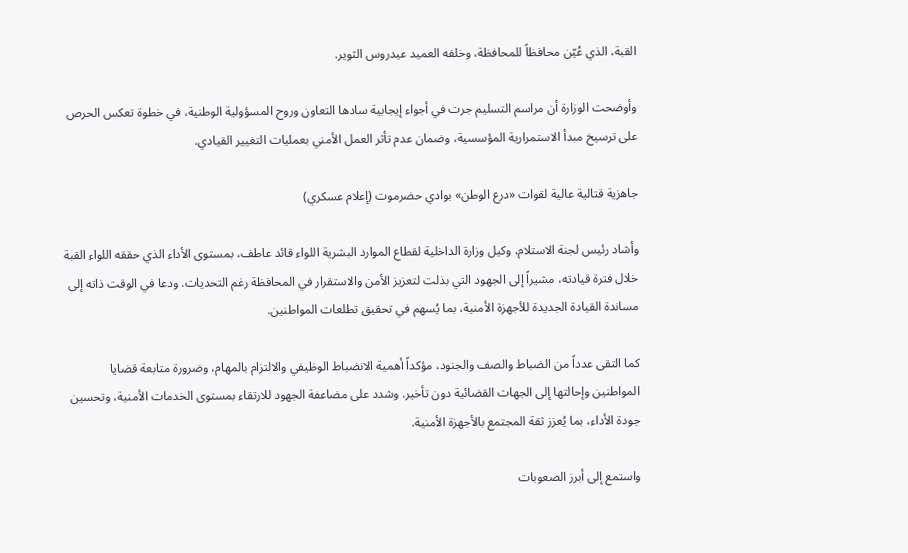القبة، الذي عُيّن محافظاً للمحافظة، وخلفه العميد عيدروس الثوير.

وأوضحت الوزارة أن مراسم التسليم جرت في أجواء إيجابية سادها التعاون وروح المسؤولية الوطنية، في خطوة تعكس الحرص على ترسيخ مبدأ الاستمرارية المؤسسية، وضمان عدم تأثر العمل الأمني بعمليات التغيير القيادي.

جاهزية قتالية عالية لقوات «درع الوطن» بوادي حضرموت (إعلام عسكري)

وأشاد رئيس لجنة الاستلام، وكيل وزارة الداخلية لقطاع الموارد البشرية اللواء قائد عاطف، بمستوى الأداء الذي حققه اللواء القبة خلال فترة قيادته، مشيراً إلى الجهود التي بذلت لتعزيز الأمن والاستقرار في المحافظة رغم التحديات. ودعا في الوقت ذاته إلى مساندة القيادة الجديدة للأجهزة الأمنية، بما يُسهم في تحقيق تطلعات المواطنين.

كما التقى عدداً من الضباط والصف والجنود، مؤكداً أهمية الانضباط الوظيفي والالتزام بالمهام، وضرورة متابعة قضايا المواطنين وإحالتها إلى الجهات القضائية دون تأخير. وشدد على مضاعفة الجهود للارتقاء بمستوى الخدمات الأمنية، وتحسين جودة الأداء، بما يُعزز ثقة المجتمع بالأجهزة الأمنية.

واستمع إلى أبرز الصعوبات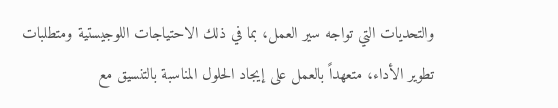والتحديات التي تواجه سير العمل، بما في ذلك الاحتياجات اللوجيستية ومتطلبات تطوير الأداء، متعهداً بالعمل على إيجاد الحلول المناسبة بالتنسيق مع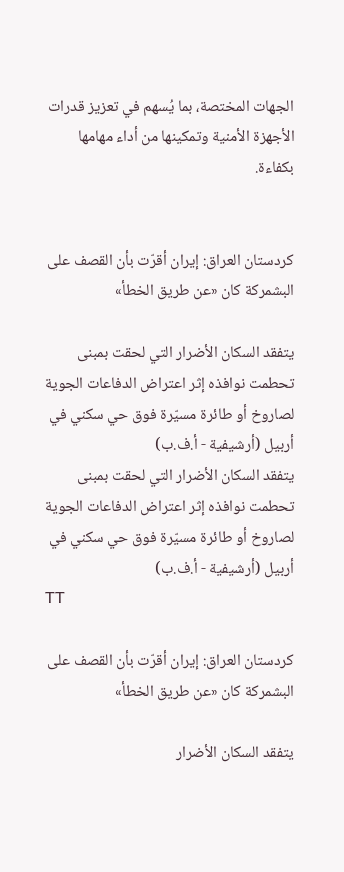الجهات المختصة، بما يُسهم في تعزيز قدرات الأجهزة الأمنية وتمكينها من أداء مهامها بكفاءة.


كردستان العراق: إيران أقرّت بأن القصف على البشمركة كان «عن طريق الخطأ»

يتفقد السكان الأضرار التي لحقت بمبنى تحطمت نوافذه إثر اعتراض الدفاعات الجوية لصاروخ أو طائرة مسيّرة فوق حي سكني في أربيل (أرشيفية - أ.ف.ب)
يتفقد السكان الأضرار التي لحقت بمبنى تحطمت نوافذه إثر اعتراض الدفاعات الجوية لصاروخ أو طائرة مسيّرة فوق حي سكني في أربيل (أرشيفية - أ.ف.ب)
TT

كردستان العراق: إيران أقرّت بأن القصف على البشمركة كان «عن طريق الخطأ»

يتفقد السكان الأضرار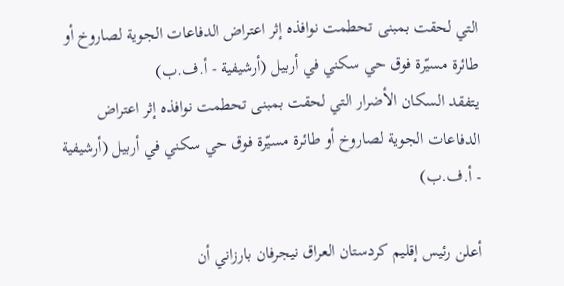التي لحقت بمبنى تحطمت نوافذه إثر اعتراض الدفاعات الجوية لصاروخ أو طائرة مسيّرة فوق حي سكني في أربيل (أرشيفية - أ.ف.ب)
يتفقد السكان الأضرار التي لحقت بمبنى تحطمت نوافذه إثر اعتراض الدفاعات الجوية لصاروخ أو طائرة مسيّرة فوق حي سكني في أربيل (أرشيفية - أ.ف.ب)

أعلن رئيس إقليم كردستان العراق نيجرفان بارزاني أن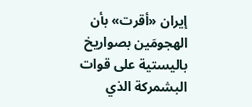إيران «أقرت» بأن الهجومَين بصواريخ باليستية على قوات البشمركة الذي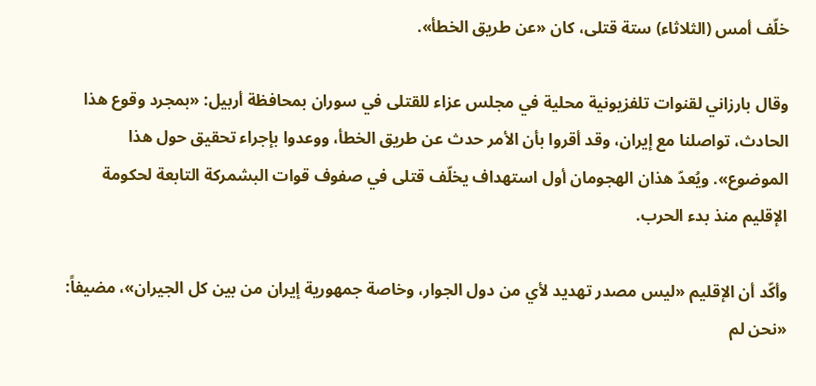خلّف أمس (الثلاثاء) ستة قتلى، كان «عن طريق الخطأ».

وقال بارزاني لقنوات تلفزيونية محلية في مجلس عزاء للقتلى في سوران بمحافظة أربيل: «بمجرد وقوع هذا الحادث، تواصلنا مع إيران، وقد أقروا بأن الأمر حدث عن طريق الخطأ، ووعدوا بإجراء تحقيق حول هذا الموضوع». ويُعدّ هذان الهجومان أول استهداف يخلّف قتلى في صفوف قوات البشمركة التابعة لحكومة الإقليم منذ بدء الحرب.

وأكّد أن الإقليم «ليس مصدر تهديد لأي من دول الجوار، وخاصة جمهورية إيران من بين كل الجيران»، مضيفاً: «نحن لم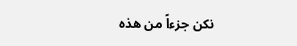نكن جزءاً من هذه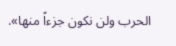الحرب ولن نكون جزءاً منها».